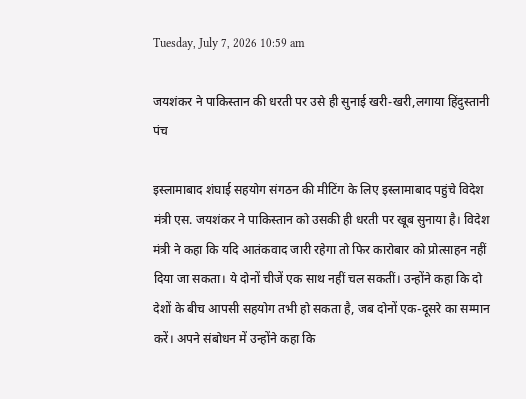Tuesday, July 7, 2026 10:59 am

जयशंकर ने पाकिस्तान की धरती पर उसे ही सुनाई खरी-खरी,लगाया हिंदुस्तानी पंच

इस्लामाबाद शंघाई सहयोग संगठन की मीटिंग के लिए इस्लामाबाद पहुंचे विदेश मंत्री एस. जयशंकर ने पाकिस्तान को उसकी ही धरती पर खूब सुनाया है। विदेश मंत्री ने कहा कि यदि आतंकवाद जारी रहेगा तो फिर कारोबार को प्रोत्साहन नहीं दिया जा सकता। ये दोनों चीजें एक साथ नहीं चल सकतीं। उन्होंने कहा कि दो देशों के बीच आपसी सहयोग तभी हो सकता है, जब दोनों एक-दूसरे का सम्मान करें। अपने संबोधन में उन्होंने कहा कि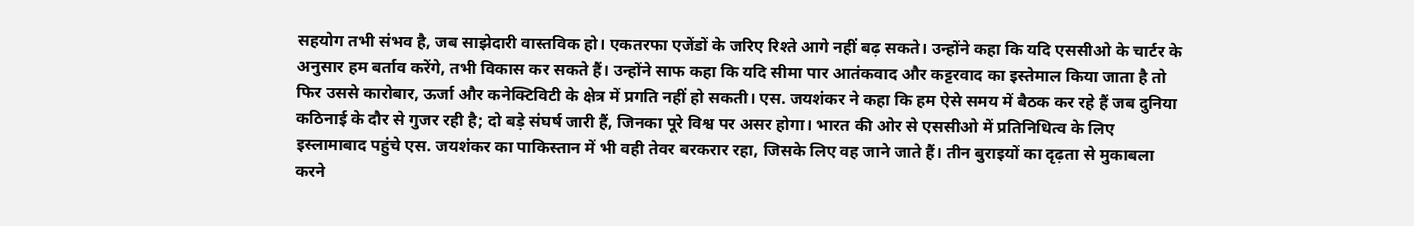सहयोग तभी संभव है, जब साझेदारी वास्तविक हो। एकतरफा एजेंडों के जरिए रिश्ते आगे नहीं बढ़ सकते। उन्होंने कहा कि यदि एससीओ के चार्टर के अनुसार हम बर्ताव करेंगे, तभी विकास कर सकते हैं। उन्होंने साफ कहा कि यदि सीमा पार आतंकवाद और कट्टरवाद का इस्तेमाल किया जाता है तो फिर उससे कारोबार, ऊर्जा और कनेक्टिविटी के क्षेत्र में प्रगति नहीं हो सकती। एस. जयशंकर ने कहा कि हम ऐसे समय में बैठक कर रहे हैं जब दुनिया कठिनाई के दौर से गुजर रही है; दो बड़े संघर्ष जारी हैं, जिनका पूरे विश्व पर असर होगा। भारत की ओर से एससीओ में प्रतिनिधित्व के लिए इस्लामाबाद पहुंचे एस. जयशंकर का पाकिस्तान में भी वही तेवर बरकरार रहा, जिसके लिए वह जाने जाते हैं। तीन बुराइयों का दृढ़ता से मुकाबला करने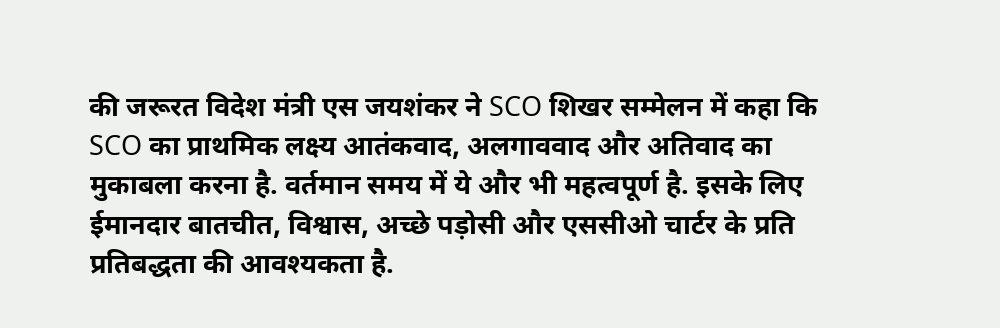की जरूरत विदेश मंत्री एस जयशंकर ने SCO शिखर सम्मेलन में कहा कि SCO का प्राथमिक लक्ष्य आतंकवाद, अलगाववाद और अतिवाद का मुकाबला करना है. वर्तमान समय में ये और भी महत्वपूर्ण है. इसके लिए ईमानदार बातचीत, विश्वास, अच्छे पड़ोसी और एससीओ चार्टर के प्रति प्रतिबद्धता की आवश्यकता है.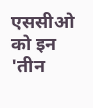एससीओ को इन 'तीन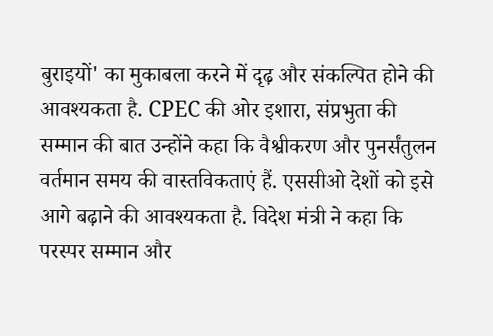बुराइयों' का मुकाबला करने में दृढ़ और संकल्पित होने की आवश्यकता है. CPEC की ओर इशारा, संप्रभुता की सम्मान की बात उन्होंने कहा कि वैश्वीकरण और पुनर्संतुलन वर्तमान समय की वास्तविकताएं हैं. एससीओ देशों को इसे आगे बढ़ाने की आवश्यकता है. विदेश मंत्री ने कहा कि परस्पर सम्मान और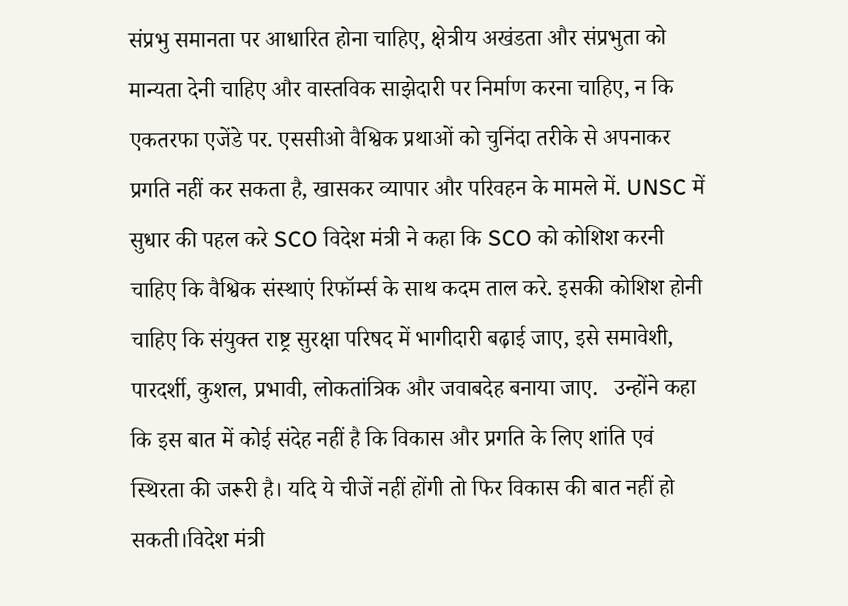संप्रभु समानता पर आधारित होना चाहिए, क्षेत्रीय अखंडता और संप्रभुता को मान्यता देनी चाहिए और वास्तविक साझेदारी पर निर्माण करना चाहिए, न कि एकतरफा एजेंडे पर. एससीओ वैश्विक प्रथाओं को चुनिंदा तरीके से अपनाकर प्रगति नहीं कर सकता है, खासकर व्यापार और परिवहन के मामले में. UNSC में सुधार की पहल करे SCO विदेश मंत्री ने कहा कि SCO को कोशिश करनी चाहिए कि वैश्विक संस्थाएं रिफॉर्म्स के साथ कदम ताल करे. इसकी कोशिश होनी चाहिए कि संयुक्त राष्ट्र सुरक्षा परिषद में भागीदारी बढ़ाई जाए, इसे समावेशी, पारदर्शी, कुशल, प्रभावी, लोकतांत्रिक और जवाबदेह बनाया जाए.   उन्होंने कहा कि इस बात में कोई संदेह नहीं है कि विकास और प्रगति के लिए शांति एवं स्थिरता की जरूरी है। यदि ये चीजें नहीं होंगी तो फिर विकास की बात नहीं हो सकती।विदेश मंत्री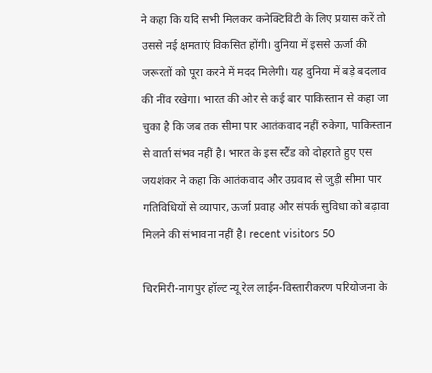ने कहा कि यदि सभी मिलकर कनेक्टिविटी के लिए प्रयास करें तो उससे नई क्षमताएं विकसित होंगी। दुनिया में इससे ऊर्जा की जरूरतों को पूरा करने में मदद मिलेगी। यह दुनिया में बड़े बदलाव की नींव रखेगा। भारत की ओर से कई बार पाकिस्तान से कहा जा चुका है कि जब तक सीमा पार आतंकवाद नहीं रुकेगा, पाकिस्तान से वार्ता संभव नहीं है। भारत के इस स्टैंड को दोहराते हुए एस जयशंकर ने कहा कि आतंकवाद और उग्रवाद से जुड़ी सीमा पार गतिविधियों से व्यापार, ऊर्जा प्रवाह और संपर्क सुविधा को बढ़ावा मिलने की संभावना नहीं है। recent visitors 50

चिरमिरी-नागपुर हॉल्ट न्यू रेल लाईन-विस्तारीकरण परियोजना के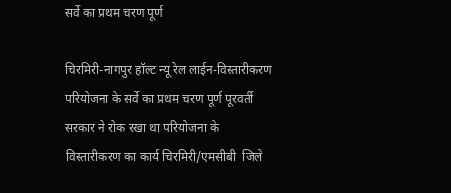सर्वे का प्रथम चरण पूर्ण

चिरमिरी-नागपुर हॉल्ट न्यू रेल लाईन-विस्तारीकरण परियोजना के सर्वे का प्रथम चरण पूर्ण पूरवर्ती सरकार ने रोक रखा था परियोजना के विस्तारीकरण का कार्य चिरमिरी/एमसीबी  जिले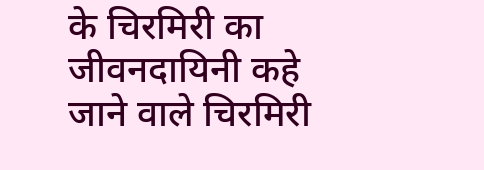के चिरमिरी का जीवनदायिनी कहे जाने वाले चिरमिरी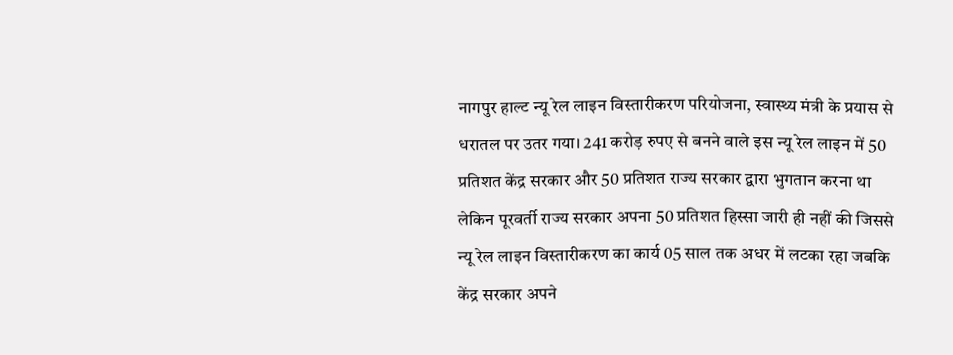नागपुर हाल्ट न्यू रेल लाइन विस्तारीकरण परियोजना, स्वास्थ्य मंत्री के प्रयास से धरातल पर उतर गया। 241 करोड़ रुपए से बनने वाले इस न्यू रेल लाइन में 50 प्रतिशत केंद्र सरकार और 50 प्रतिशत राज्य सरकार द्वारा भुगतान करना था लेकिन पूरवर्ती राज्य सरकार अपना 50 प्रतिशत हिस्सा जारी ही नहीं की जिससे न्यू रेल लाइन विस्तारीकरण का कार्य 05 साल तक अधर में लटका रहा जबकि केंद्र सरकार अपने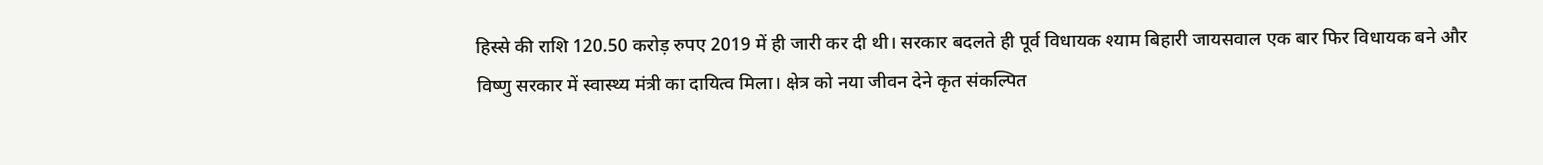हिस्से की राशि 120.50 करोड़ रुपए 2019 में ही जारी कर दी थी। सरकार बदलते ही पूर्व विधायक श्याम बिहारी जायसवाल एक बार फिर विधायक बने और विष्णु सरकार में स्वास्थ्य मंत्री का दायित्व मिला। क्षेत्र को नया जीवन देने कृत संकल्पित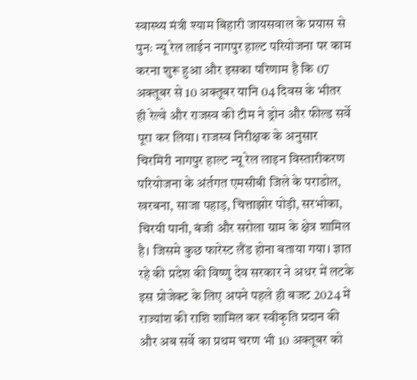स्वास्थ्य मंत्री श्याम बिहारी जायसवाल के प्रयास से पुनः न्यू रेल लाईन नागपुर हाल्ट परियोजना पर काम करना शुरू हुआ और इसका परिणाम है कि 07 अक्तूबर से 10 अक्तूबर यानि 04 दिवस के भीतर ही रेल्वे और राजस्व की टीम ने ड्रोन और फील्ड सर्वे पूरा कर लिया। राजस्व निरीक्षक के अनुसार चिरमिरी नागपुर हाल्ट न्यू रेल लाइन विस्तारीकरण परियोजना के अंर्तगत एमसीबी जिले के पराडोल, खरबना, साजा पहाड़, चित्ताझोर पोड़ी, सरभोका, चिरयी पानी, बंजी और सरोला ग्राम के क्षेत्र शामिल है। जिसमे कुछ फारेस्ट लैंड होना बताया गया। ज्ञात रहे की प्रदेश की विष्णु देव सरकार ने अधर में लटके इस प्रोजेक्ट के लिए अपने पहले ही बजट 2024 में राज्यांश की राशि शामिल कर स्वीकृति प्रदान की और अब सर्वे का प्रथम चरण भी 10 अक्तूबर को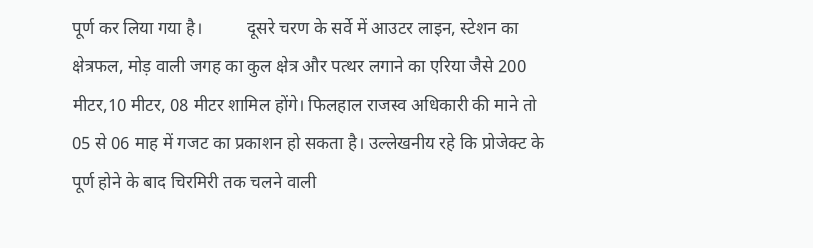पूर्ण कर लिया गया है।          दूसरे चरण के सर्वे में आउटर लाइन, स्टेशन का क्षेत्रफल, मोड़ वाली जगह का कुल क्षेत्र और पत्थर लगाने का एरिया जैसे 200 मीटर,10 मीटर, 08 मीटर शामिल होंगे। फिलहाल राजस्व अधिकारी की माने तो 05 से 06 माह में गजट का प्रकाशन हो सकता है। उल्लेखनीय रहे कि प्रोजेक्ट के पूर्ण होने के बाद चिरमिरी तक चलने वाली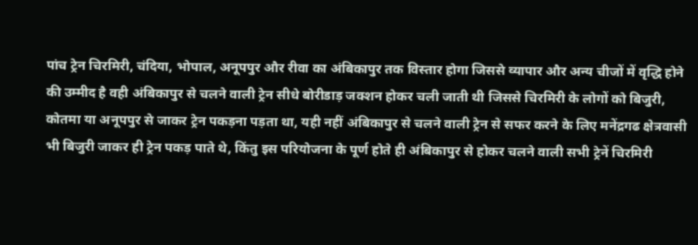पांच ट्रेन चिरमिरी, चंदिया, भोपाल, अनूपपुर और रीवा का अंबिकापुर तक विस्तार होगा जिससे व्यापार और अन्य चीजों में वृद्धि होने की उम्मीद है वही अंबिकापुर से चलने वाली ट्रेन सीधे बोरीडाड़ जक्शन होकर चली जाती थी जिससे चिरमिरी के लोगों को बिजुरी, कोतमा या अनूपपुर से जाकर ट्रेन पकड़ना पड़ता था, यही नहीं अंबिकापुर से चलने वाली ट्रेन से सफर करने के लिए मनेंद्रगढ क्षेत्रवासी भी बिजुरी जाकर ही ट्रेन पकड़ पाते थे, किंतु इस परियोजना के पूर्ण होते ही अंबिकापुर से होकर चलने वाली सभी ट्रेनें चिरमिरी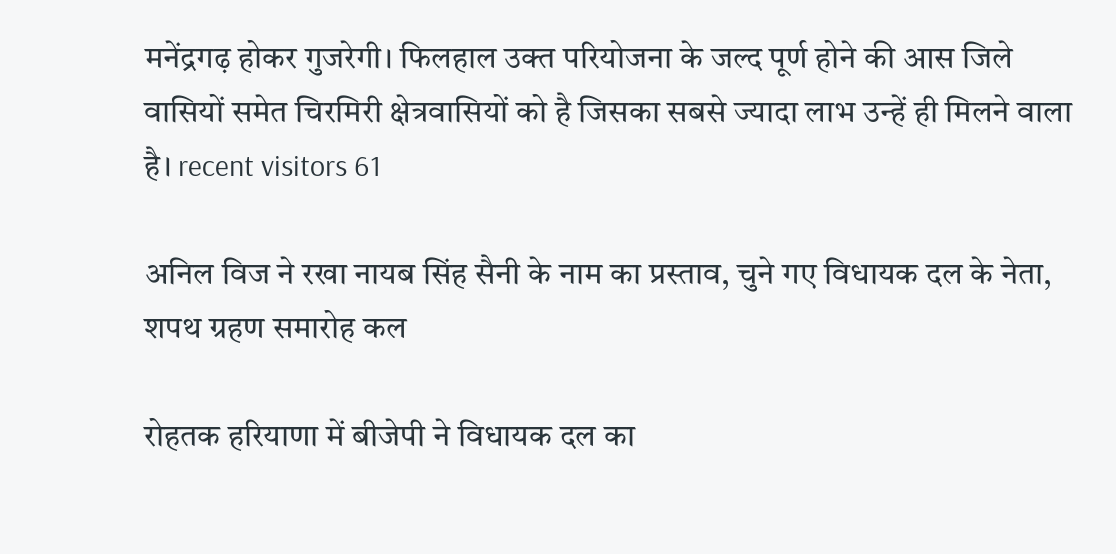मनेंद्रगढ़ होकर गुजरेगी। फिलहाल उक्त परियोजना के जल्द पूर्ण होने की आस जिले वासियों समेत चिरमिरी क्षेत्रवासियों को है जिसका सबसे ज्यादा लाभ उन्हें ही मिलने वाला है। recent visitors 61

अनिल विज ने रखा नायब सिंह सैनी के नाम का प्रस्ताव, चुने गए विधायक दल के नेता, शपथ ग्रहण समारोह कल

रोहतक हरियाणा में बीजेपी ने विधायक दल का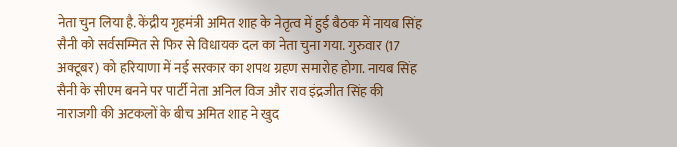नेता चुन लिया है. केंद्रीय गृहमंत्री अमित शाह के नेतृत्व में हुई बैठक में नायब सिंह सैनी को सर्वसम्मित से फिर से विधायक दल का नेता चुना गया. गुरुवार (17 अक्टूबर) को हरियाणा में नई सरकार का शपथ ग्रहण समारोह होगा. नायब सिंह सैनी के सीएम बनने पर पार्टी नेता अनिल विज और राव इंद्रजीत सिंह की नाराजगी की अटकलों के बीच अमित शाह ने खुद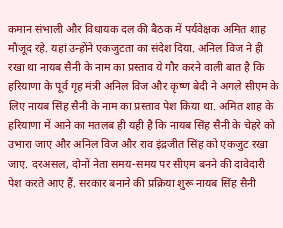कमान संभाली और विधायक दल की बैठक में पर्यवेक्षक अमित शाह मौजूद रहे. यहां उन्होंने एकजुटता का संदेश दिया. अनिल विज ने ही रखा था नायब सैनी के नाम का प्रस्ताव ये गौर करने वाली बात है कि हरियाणा के पूर्व गृह मंत्री अनिल विज और कृष्ण बेदी ने अगले सीएम के लिए नायब सिंह सैनी के नाम का प्रस्ताव पेश किया था. अमित शाह के हरियाणा में आने का मतलब ही यही है कि नायब सिंह सैनी के चेहरे को उभारा जाए और अनिल विज और राव इंद्रजीत सिंह को एकजुट रखा जाए. दरअसल, दोनों नेता समय-समय पर सीएम बनने की दावेदारी पेश करते आए हैं. सरकार बनाने की प्रक्रिया शुरू नायब सिंह सैनी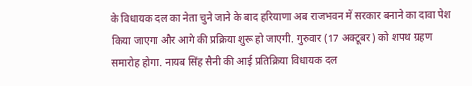के विधायक दल का नेता चुने जाने के बाद हरियाणा अब राजभवन में सरकार बनाने का दावा पेश किया जाएगा और आगे की प्रक्रिया शुरू हो जाएगी. गुरुवार (17 अक्टूबर) को शपथ ग्रहण समारोह होगा. नायब सिंह सैनी की आई प्रतिक्रिया विधायक दल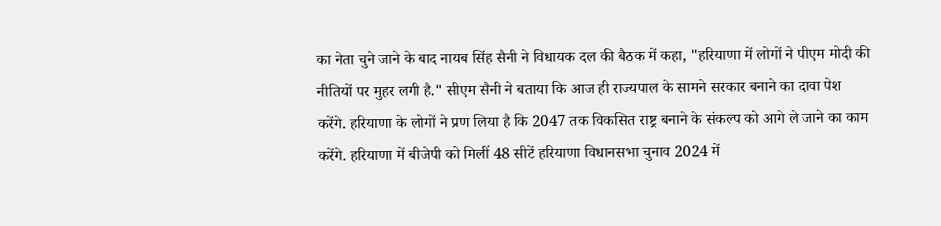का नेता चुने जाने के बाद नायब सिंह सैनी ने विधायक दल की बैठक में कहा, "हरियाणा में लोगों ने पीएम मोदी की नीतियों पर मुहर लगी है." सीएम सैनी ने बताया कि आज ही राज्यपाल के सामने सरकार बनाने का दावा पेश करेंगे. हरियाणा के लोगों ने प्रण लिया है कि 2047 तक विकसित राष्ट्र बनाने के संकल्प को आगे ले जाने का काम करेंगे. हरियाणा में बीजेपी को मिलीं 48 सीटें हरियाणा विधानसभा चुनाव 2024 में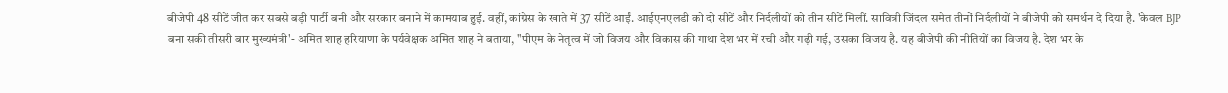बीजेपी 48 सीटें जीत कर सबसे बड़ी पार्टी बनी और सरकार बनाने में कामयाब हुई. वहीं, कांग्रेस के खाते में 37 सीटें आईं. आईएनएलडी को दो सीटें और निर्दलीयों को तीन सीटें मिलीं. सावित्री जिंदल समेत तीनों निर्दलीयों ने बीजेपी को समर्थन दे दिया है. 'केवल BJP बना सकी तीसरी बार मुख्यमंत्री'- अमित शाह हरियाणा के पर्यवेक्षक अमित शाह ने बताया, "पीएम के नेतृत्व में जो विजय और विकास की गाथा देश भर में रची और गढ़ी गई, उसका विजय है. यह बीजेपी की नीतियों का विजय है. देश भर के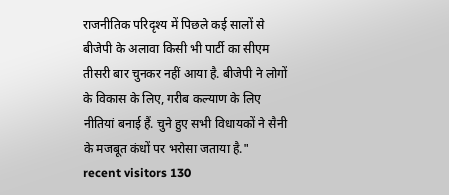राजनीतिक परिदृश्य में पिछले कई सालों से बीजेपी के अलावा किसी भी पार्टी का सीएम तीसरी बार चुनकर नहीं आया है. बीजेपी ने लोगों के विकास के लिए, गरीब कल्याण के लिए नीतियां बनाई हैं. चुने हुए सभी विधायकों ने सैनी के मजबूत कंधों पर भरोसा जताया है." recent visitors 130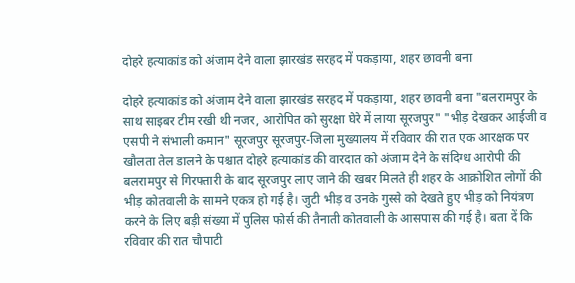दोहरे हत्याकांड को अंजाम देने वाला झारखंड सरहद में पकड़ाया, शहर छावनी बना

दोहरे हत्याकांड को अंजाम देने वाला झारखंड सरहद में पकड़ाया, शहर छावनी बना "बलरामपुर के साथ साइबर टीम रखी थी नजर, आरोपित को सुरक्षा घेरे में लाया सूरजपुर" "भीड़ देखकर आईजी व एसपी ने संभाली कमान" सूरजपुर सूरजपुर-जिला मुख्यालय में रविवार की रात एक आरक्षक पर खौलता तेल डालने के पश्चात दोहरे हत्याकांड की वारदात को अंजाम देने के संदिग्ध आरोपी की बलरामपुर से गिरफ्तारी के बाद सूरजपुर लाए जाने की खबर मिलते ही शहर के आक्रोशित लोगों की भीड़ कोतवाली के सामने एकत्र हो गई है। जुटी भीड़ व उनके गुस्से को देखते हुए भीड़ को नियंत्रण करने के लिए बड़ी संख्या में पुलिस फोर्स की तैनाती कोतवाली के आसपास की गई है। बता दें कि रविवार की रात चौपाटी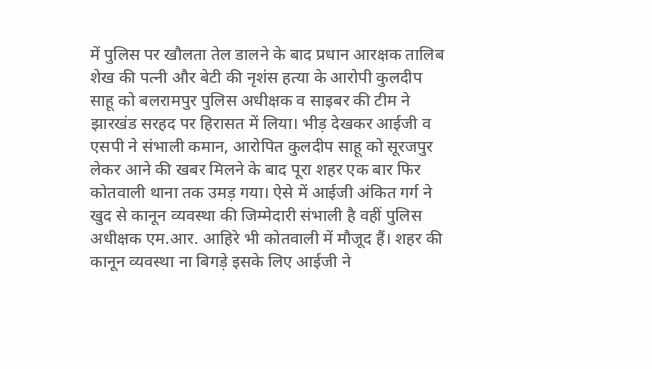में पुलिस पर खौलता तेल डालने के बाद प्रधान आरक्षक तालिब शेख की पत्नी और बेटी की नृशंस हत्या के आरोपी कुलदीप साहू को बलरामपुर पुलिस अधीक्षक व साइबर की टीम ने झारखंड सरहद पर हिरासत में लिया। भीड़ देखकर आईजी व एसपी ने संभाली कमान, आरोपित कुलदीप साहू को सूरजपुर लेकर आने की खबर मिलने के बाद पूरा शहर एक बार फिर कोतवाली थाना तक उमड़ गया। ऐसे में आईजी अंकित गर्ग ने खुद से कानून व्यवस्था की जिम्मेदारी संभाली है वहीं पुलिस अधीक्षक एम.आर. आहिरे भी कोतवाली में मौजूद हैं। शहर की कानून व्यवस्था ना बिगड़े इसके लिए आईजी ने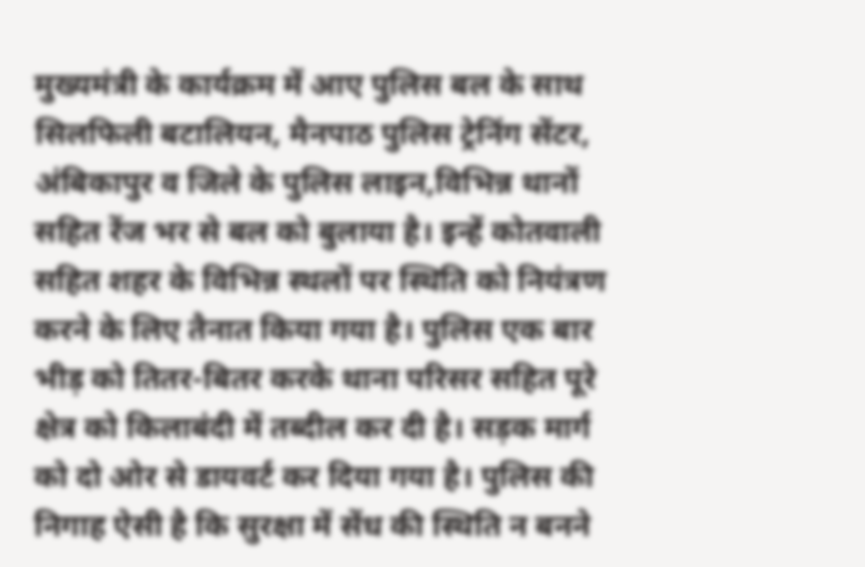मुख्यमंत्री के कार्यक्रम में आए पुलिस बल के साथ सिलफिली बटालियन, मैनपाठ पुलिस ट्रेनिंग सेंटर, अंबिकापुर व जिले के पुलिस लाइन,विभिन्न थानों सहित रेंज भर से बल को बुलाया है। इन्हें कोतवाली सहित शहर के विभिन्न स्थलों पर स्थिति को नियंत्रण करने के लिए तैनात किया गया है। पुलिस एक बार भीड़ को तितर-बितर करके थाना परिसर सहित पूरे क्षेत्र को किलाबंदी में तब्दील कर दी है। सड़क मार्ग को दो ओर से डायवर्ट कर दिया गया है। पुलिस की निगाह ऐसी है कि सुरक्षा में सेंध की स्थिति न बनने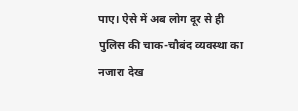पाए। ऐसे में अब लोग दूर से ही पुलिस की चाक-चौबंद व्यवस्था का नजारा देख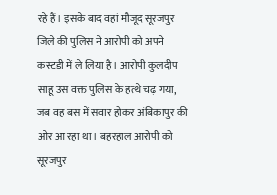रहे हैं। इसके बाद वहां मौजूद सूरजपुर जिले की पुलिस ने आरोपी को अपने कस्टडी में ले लिया है। आरोपी कुलदीप साहू उस वक्त पुलिस के हत्थे चढ़ गया, जब वह बस में सवार होकर अंबिकापुर की ओर आ रहा था। बहरहाल आरोपी को सूरजपुर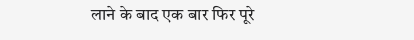लाने के बाद एक बार फिर पूरे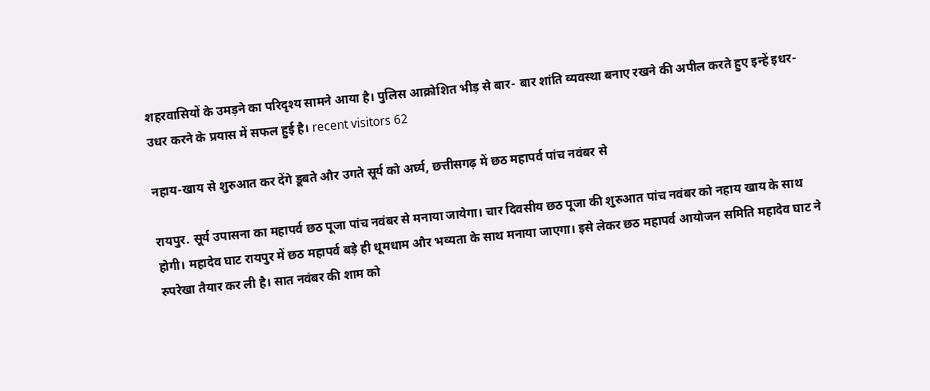शहरवासियों के उमड़ने का परिदृश्य सामने आया है। पुलिस आक्रोशित भीड़ से बार- बार शांति व्यवस्था बनाए रखने की अपील करते हुए इन्हें इधर- उधर करने के प्रयास में सफल हुई है। recent visitors 62

नहाय-खाय से शुरुआत कर देंगे डूबते और उगते सूर्य को अर्घ्य, छत्तीसगढ़ में छठ महापर्व पांच नवंबर से

रायपुर. सूर्य उपासना का महापर्व छठ पूजा पांच नवंबर से मनाया जायेगा। चार दिवसीय छठ पूजा की शुरुआत पांच नवंबर को नहाय खाय के साथ होगी। महादेव घाट रायपुर में छठ महापर्व बड़े ही धूमधाम और भव्यता के साथ मनाया जाएगा। इसे लेकर छठ महापर्व आयोजन समिति महादेव घाट ने रुपरेखा तैयार कर ली है। सात नवंबर की शाम को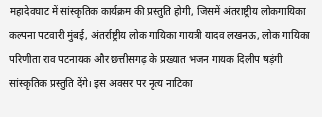महादेवघाट में सांस्कृतिक कार्यक्रम की प्रस्तुति होगी, जिसमें अंतराष्ट्रीय लोकगायिका कल्पना पटवारी मुंबई, अंतर्राष्ट्रीय लोक गायिका गायत्री यादव लखनऊ, लोक गायिका परिणीता राव पटनायक और छत्तीसगढ़ के प्रख्यात भजन गायक दिलीप षड़ंगी सांस्कृतिक प्रस्तुति देंगे। इस अवसर पर नृत्य नाटिका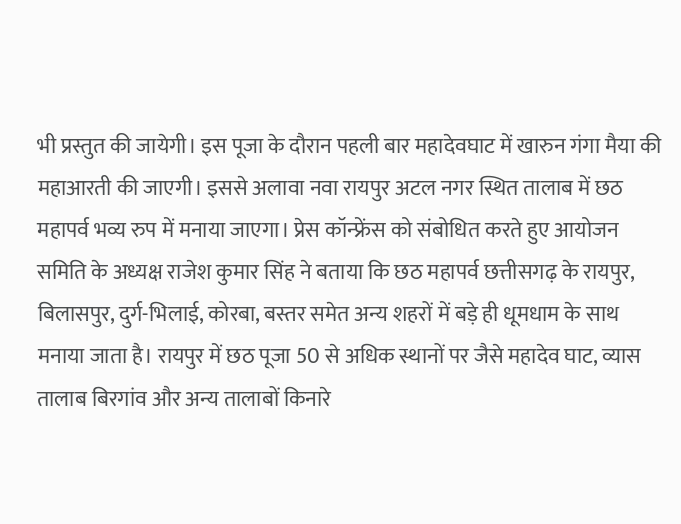भी प्रस्तुत की जायेगी। इस पूजा के दौरान पहली बार महादेवघाट में खारुन गंगा मैया की महाआरती की जाएगी। इससे अलावा नवा रायपुर अटल नगर स्थित तालाब में छठ महापर्व भव्य रुप में मनाया जाएगा। प्रेस कॉन्फ्रेंस को संबोधित करते हुए आयोजन समिति के अध्यक्ष राजेश कुमार सिंह ने बताया कि छठ महापर्व छत्तीसगढ़ के रायपुर, बिलासपुर, दुर्ग-भिलाई, कोरबा, बस्तर समेत अन्य शहरों में बड़े ही धूमधाम के साथ मनाया जाता है। रायपुर में छठ पूजा 50 से अधिक स्थानों पर जैसे महादेव घाट, व्यास तालाब बिरगांव और अन्य तालाबों किनारे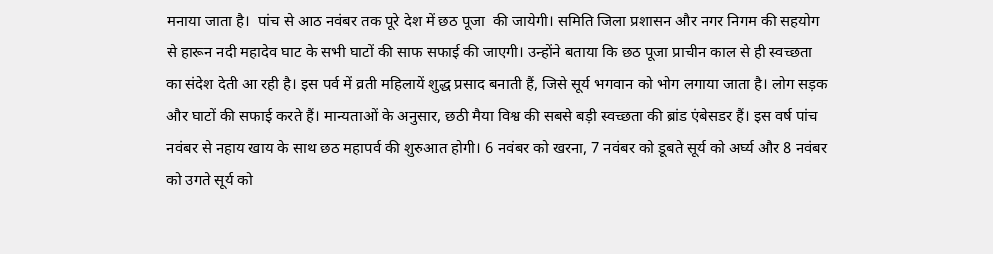मनाया जाता है।  पांच से आठ नवंबर तक पूरे देश में छठ पूजा  की जायेगी। समिति जिला प्रशासन और नगर निगम की सहयोग से हारून नदी महादेव घाट के सभी घाटों की साफ सफाई की जाएगी। उन्होंने बताया कि छठ पूजा प्राचीन काल से ही स्वच्छता का संदेश देती आ रही है। इस पर्व में व्रती महिलायें शुद्ध प्रसाद बनाती हैं, जिसे सूर्य भगवान को भोग लगाया जाता है। लोग सड़क और घाटों की सफाई करते हैं। मान्यताओं के अनुसार, छठी मैया विश्व की सबसे बड़ी स्वच्छता की ब्रांड एंबेसडर हैं। इस वर्ष पांच नवंबर से नहाय खाय के साथ छठ महापर्व की शुरुआत होगी। 6 नवंबर को खरना, 7 नवंबर को डूबते सूर्य को अर्घ्य और 8 नवंबर को उगते सूर्य को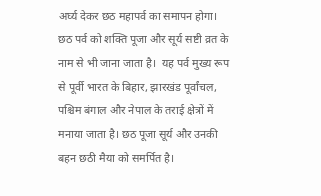अर्घ्य देकर छठ महापर्व का समापन होगा। छठ पर्व को शक्ति पूजा और सूर्य सष्टी व्रत के नाम से भी जाना जाता है।  यह पर्व मुख्य रूप से पूर्वी भारत के बिहार, झारखंड पूर्वांचल, पश्चिम बंगाल और नेपाल के तराई क्षेत्रों में मनाया जाता है। छठ पूजा सूर्य और उनकी बहन छठी मैया को समर्पित है।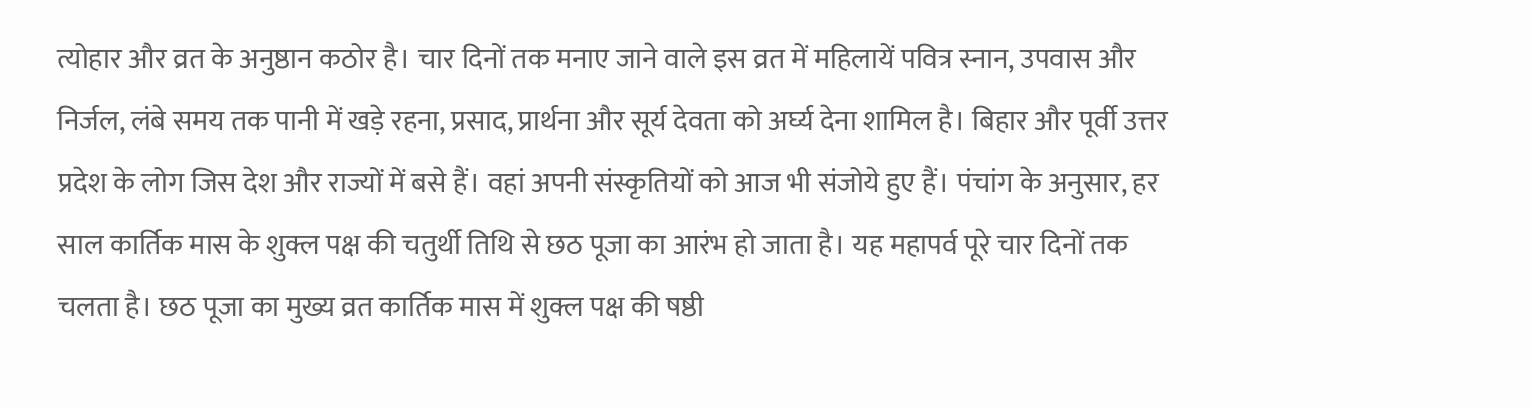त्योहार और व्रत के अनुष्ठान कठोर है। चार दिनों तक मनाए जाने वाले इस व्रत में महिलायें पवित्र स्नान, उपवास और निर्जल, लंबे समय तक पानी में खड़े रहना, प्रसाद, प्रार्थना और सूर्य देवता को अर्घ्य देना शामिल है। बिहार और पूर्वी उत्तर प्रदेश के लोग जिस देश और राज्यों में बसे हैं। वहां अपनी संस्कृतियों को आज भी संजोये हुए हैं। पंचांग के अनुसार, हर साल कार्तिक मास के शुक्ल पक्ष की चतुर्थी तिथि से छठ पूजा का आरंभ हो जाता है। यह महापर्व पूरे चार दिनों तक चलता है। छठ पूजा का मुख्य व्रत कार्तिक मास में शुक्ल पक्ष की षष्ठी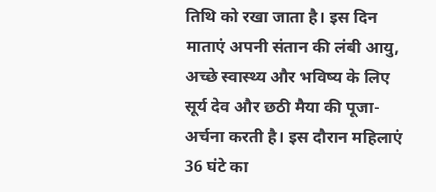तिथि को रखा जाता है। इस दिन माताएं अपनी संतान की लंबी आयु, अच्छे स्वास्थ्य और भविष्य के लिए सूर्य देव और छठी मैया की पूजा-अर्चना करती है। इस दौरान महिलाएं 36 घंटे का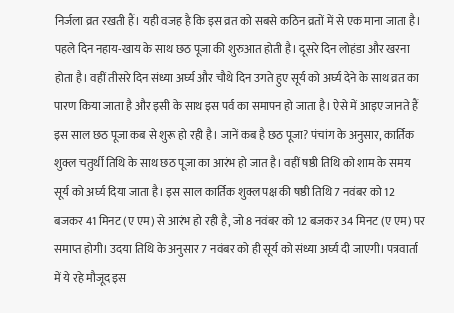निर्जला व्रत रखती हैं। यही वजह है कि इस व्रत को सबसे कठिन व्रतों में से एक माना जाता है। पहले दिन नहाय-खाय के साथ छठ पूजा की शुरुआत होती है। दूसरे दिन लोहंडा और खरना होता है। वहीं तीसरे दिन संध्या अर्घ्य और चौथे दिन उगते हुए सूर्य को अर्घ्य देने के साथ व्रत का पारण किया जाता है और इसी के साथ इस पर्व का समापन हो जाता है। ऐसे में आइए जानते हैं इस साल छठ पूजा कब से शुरू हो रही है। जानें कब है छठ पूजा? पंचांग के अनुसार, कार्तिक शुक्ल चतुर्थी तिथि के साथ छठ पूजा का आरंभ हो जात है। वहीं षष्ठी तिथि को शाम के समय सूर्य को अर्घ्य दिया जाता है। इस साल कार्तिक शुक्ल पक्ष की षष्ठी तिथि 7 नवंबर को 12 बजकर 41 मिनट (ए एम) से आरंभ हो रही है, जो 8 नवंबर को 12 बजकर 34 मिनट (ए एम) पर समाप्त होगी। उदया तिथि के अनुसार 7 नवंबर को ही सूर्य को संध्या अर्घ्य दी जाएगी। पत्रवार्ता में ये रहे मौजूद इस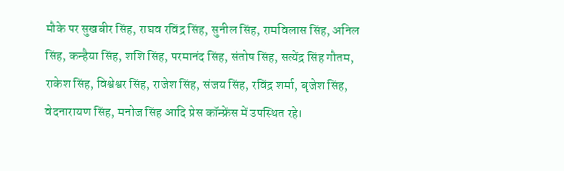मौके पर सुखबीर सिंह, राघव रविंद्र सिंह, सुनील सिंह, रामविलास सिंह, अनिल सिंह, कन्हैया सिंह, शशि सिंह, परमानंद सिंह, संतोष सिंह, सत्येंद्र सिंह गौतम, राकेश सिंह, विश्वेश्वर सिंह, राजेश सिंह, संजय सिंह, रविंद्र शर्मा, बृजेश सिंह, वेदनारायण सिंह, मनोज सिंह आदि प्रेस कॉन्फ्रेंस में उपस्थित रहे।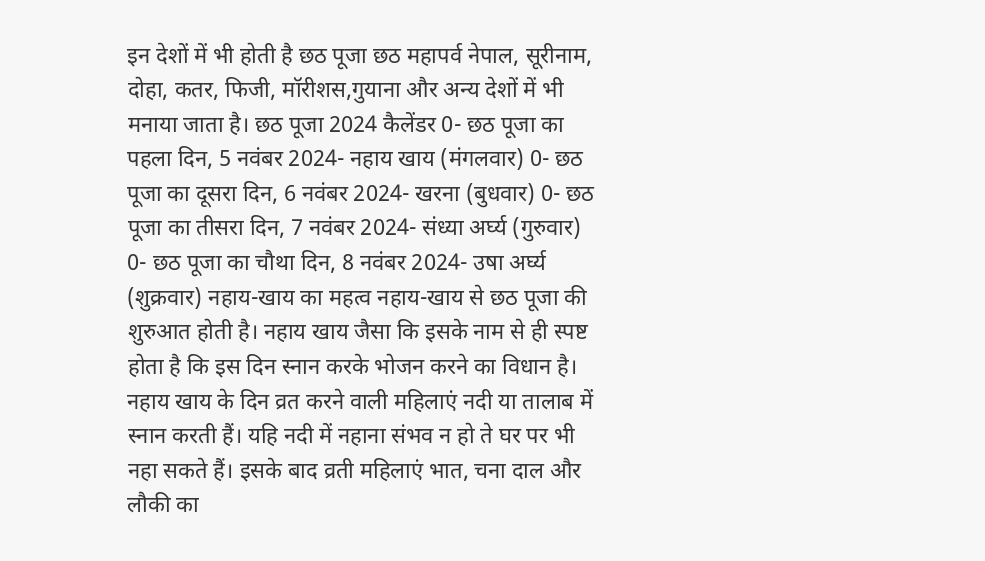इन देशों में भी होती है छठ पूजा छठ महापर्व नेपाल, सूरीनाम, दोहा, कतर, फिजी, मॉरीशस,गुयाना और अन्य देशों में भी मनाया जाता है। छठ पूजा 2024 कैलेंडर 0- छठ पूजा का पहला दिन, 5 नवंबर 2024- नहाय खाय (मंगलवार) 0- छठ पूजा का दूसरा दिन, 6 नवंबर 2024- खरना (बुधवार) 0- छठ पूजा का तीसरा दिन, 7 नवंबर 2024- संध्या अर्घ्य (गुरुवार) 0- छठ पूजा का चौथा दिन, 8 नवंबर 2024- उषा अर्घ्य (शुक्रवार) नहाय-खाय का महत्व नहाय-खाय से छठ पूजा की शुरुआत होती है। नहाय खाय जैसा कि इसके नाम से ही स्पष्ट होता है कि इस दिन स्नान करके भोजन करने का विधान है। नहाय खाय के दिन व्रत करने वाली महिलाएं नदी या तालाब में स्नान करती हैं। यहि नदी में नहाना संभव न हो ते घर पर भी नहा सकते हैं। इसके बाद व्रती महिलाएं भात, चना दाल और लौकी का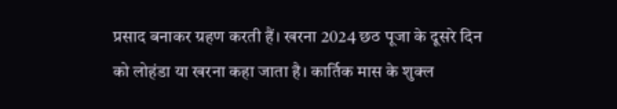प्रसाद बनाकर ग्रहण करती हैं। खरना 2024 छठ पूजा के दूसरे दिन को लोहंडा या खरना कहा जाता है। कार्तिक मास के शुक्ल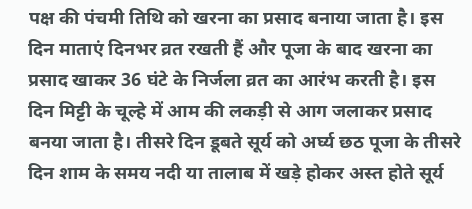पक्ष की पंचमी तिथि को खरना का प्रसाद बनाया जाता है। इस दिन माताएं दिनभर व्रत रखती हैं और पूजा के बाद खरना का प्रसाद खाकर 36 घंटे के निर्जला व्रत का आरंभ करती है। इस दिन मिट्टी के चूल्हे में आम की लकड़ी से आग जलाकर प्रसाद बनया जाता है। तीसरे दिन डूबते सूर्य को अर्घ्य छठ पूजा के तीसरे दिन शाम के समय नदी या तालाब में खड़े होकर अस्त होते सूर्य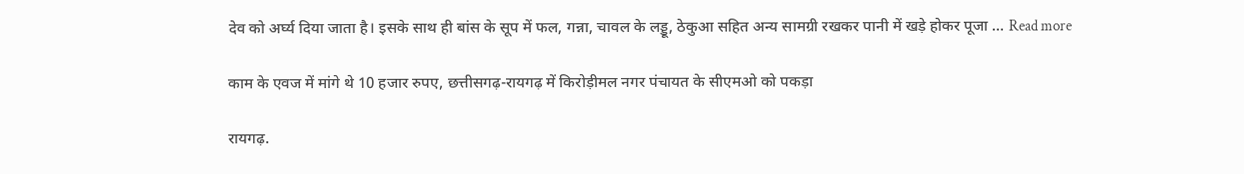देव को अर्घ्य दिया जाता है। इसके साथ ही बांस के सूप में फल, गन्ना, चावल के लड्डू, ठेकुआ सहित अन्य सामग्री रखकर पानी में खड़े होकर पूजा … Read more

काम के एवज में मांगे थे 10 हजार रुपए, छत्तीसगढ़-रायगढ़ में किरोड़ीमल नगर पंचायत के सीएमओ को पकड़ा

रायगढ़.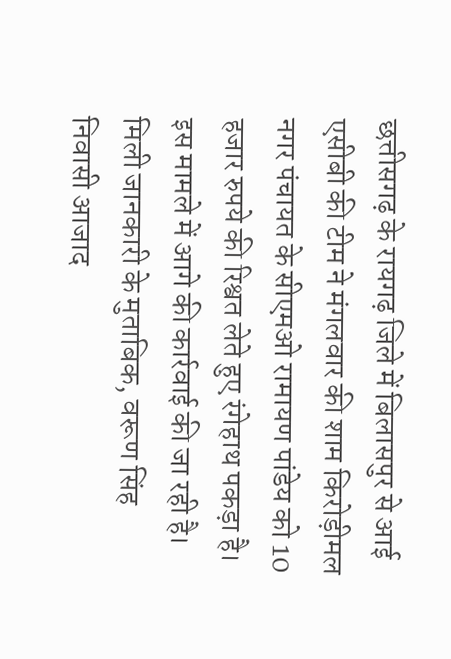छत्तीसगढ़ के रायगढ़ जिले में बिलासपुर से आई एसीबी की टीम ने मंगलवार की शाम किरोड़ीमल नगर पंचायत के सीएमओ रामायण पांडेय को 10 हजार रुपये की रिश्वत लेते हुए रंगेहाथ पकड़ा है। इस मामले में आगे की कार्रवाई की जा रही है। मिली जानकारी के मुताबिक, वरूण सिंह निवासी आजाद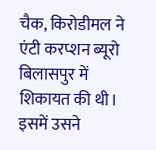चैक, किरोडीमल ने एंटी करप्शन ब्यूरो बिलासपुर में शिकायत की थी। इसमें उसने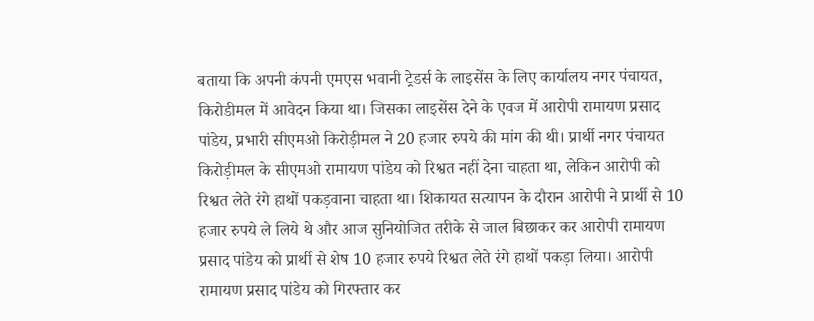बताया कि अपनी कंपनी एमएस भवानी ट्रेडर्स के लाइसेंस के लिए कार्यालय नगर पंचायत, किरोडीमल में आवेदन किया था। जिसका लाइसेंस देने के एवज में आरोपी रामायण प्रसाद पांडेय, प्रभारी सीएमओ किरोड़ीमल ने 20 हजार रुपये की मांग की थी। प्रार्थी नगर पंचायत किरोड़ीमल के सीएमओ रामायण पांडेय को रिश्वत नहीं देना चाहता था, लेकिन आरोपी को रिश्वत लेते रंगे हाथों पकड़वाना चाहता था। शिकायत सत्यापन के दौरान आरोपी ने प्रार्थी से 10 हजार रुपये ले लिये थे और आज सुनियोजित तरीके से जाल बिछाकर कर आरोपी रामायण प्रसाद पांडेय को प्रार्थी से शेष 10 हजार रुपये रिश्वत लेते रंगे हाथों पकड़ा लिया। आरोपी रामायण प्रसाद पांडेय को गिरफ्तार कर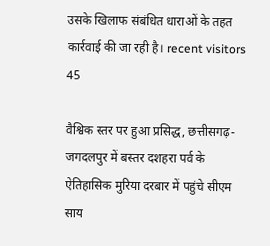उसके खिलाफ संबंधित धाराओं के तहत कार्रवाई की जा रही है। recent visitors 45

वैश्विक स्तर पर हुआ प्रसिद्ध, छत्तीसगढ़-जगदलपुर में बस्तर दशहरा पर्व के ऐतिहासिक मुरिया दरबार में पहुंचे सीएम साय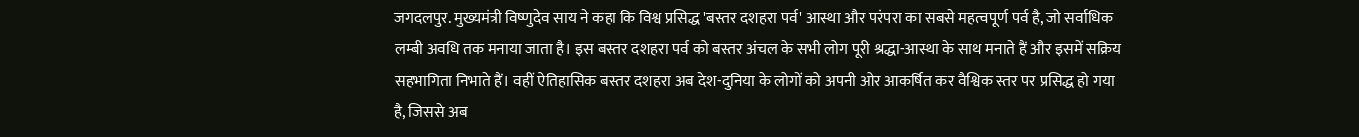जगदलपुर. मुख्यमंत्री विष्णुदेव साय ने कहा कि विश्व प्रसिद्ध 'बस्तर दशहरा पर्व' आस्था और परंपरा का सबसे महत्वपूर्ण पर्व है, जो सर्वाधिक लम्बी अवधि तक मनाया जाता है। इस बस्तर दशहरा पर्व को बस्तर अंचल के सभी लोग पूरी श्रद्धा-आस्था के साथ मनाते हैं और इसमें सक्रिय सहभागिता निभाते हैं। वहीं ऐतिहासिक बस्तर दशहरा अब देश-दुनिया के लोगों को अपनी ओर आकर्षित कर वैश्विक स्तर पर प्रसिद्ध हो गया है, जिससे अब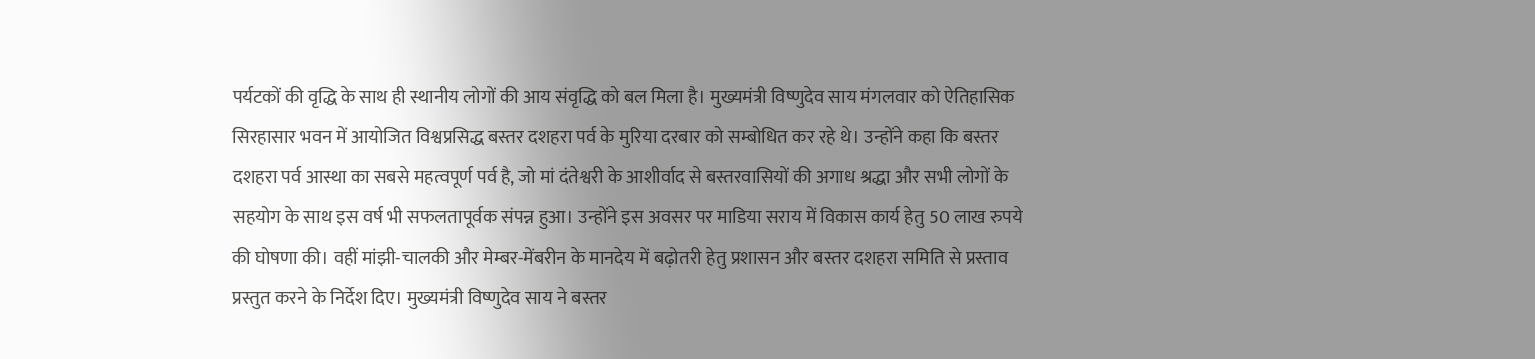पर्यटकों की वृद्धि के साथ ही स्थानीय लोगों की आय संवृद्धि को बल मिला है। मुख्यमंत्री विष्णुदेव साय मंगलवार को ऐतिहासिक सिरहासार भवन में आयोजित विश्वप्रसिद्ध बस्तर दशहरा पर्व के मुरिया दरबार को सम्बोधित कर रहे थे। उन्होंने कहा कि बस्तर दशहरा पर्व आस्था का सबसे महत्वपूर्ण पर्व है, जो मां दंतेश्वरी के आशीर्वाद से बस्तरवासियों की अगाध श्रद्धा और सभी लोगों के सहयोग के साथ इस वर्ष भी सफलतापूर्वक संपन्न हुआ। उन्होंने इस अवसर पर माडिया सराय में विकास कार्य हेतु 50 लाख रुपये की घोषणा की। वहीं मांझी-चालकी और मेम्बर-मेंबरीन के मानदेय में बढ़ोतरी हेतु प्रशासन और बस्तर दशहरा समिति से प्रस्ताव प्रस्तुत करने के निर्देश दिए। मुख्यमंत्री विष्णुदेव साय ने बस्तर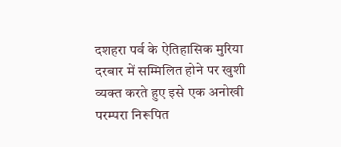दशहरा पर्व के ऐतिहासिक मुरिया दरबार में सम्मिलित होने पर खुशी व्यक्त करते हुए इसे एक अनोखी परम्परा निरूपित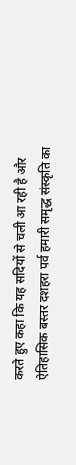करते हुए कहा कि यह सदियों से चली आ रही है और ऐतिहासिक बस्तर दशहरा पर्व हमारी समृद्ध संस्कृति का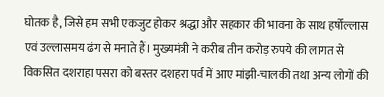घोतक है, जिसे हम सभी एकजुट होकर श्रद्धा और सहकार की भावना के साथ हर्षोल्लास एवं उल्लासमय ढंग से मनाते हैं। मुख्यमंत्री ने करीब तीन करोड़ रुपये की लागत से विकसित दशराहा पसरा को बस्तर दशहरा पर्व में आए मांझी-चालकी तथा अन्य लोगों की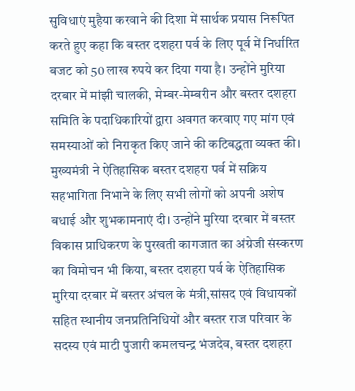सुविधाएं मुहैया करवाने की दिशा में सार्थक प्रयास निरूपित करते हुए कहा कि बस्तर दशहरा पर्व के लिए पूर्व में निर्धारित बजट को 50 लाख रुपये कर दिया गया है। उन्होंने मुरिया दरबार में मांझी चालकी, मेम्बर-मेम्बरीन और बस्तर दशहरा समिति के पदाधिकारियों द्वारा अवगत करवाए गए मांग एवं समस्याओं को निराकृत किए जाने की कटिबद्धता व्यक्त की। मुख्यमंत्री ने ऐतिहासिक बस्तर दशहरा पर्व में सक्रिय सहभागिता निभाने के लिए सभी लोगों को अपनी अशेष बधाई और शुभकामनाएं दी। उन्होंने मुरिया दरबार में बस्तर विकास प्राधिकरण के पुरखती कागजात का अंग्रेजी संस्करण का विमोचन भी किया, बस्तर दशहरा पर्व के ऐतिहासिक मुरिया दरबार में बस्तर अंचल के मंत्री,सांसद एवं विधायकों सहित स्थानीय जनप्रतिनिधियों और बस्तर राज परिवार के सदस्य एवं माटी पुजारी कमलचन्द्र भंजदेव, बस्तर दशहरा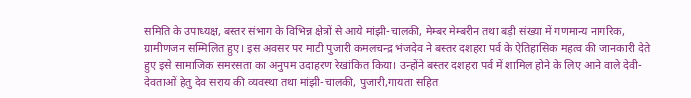समिति के उपाध्यक्ष, बस्तर संभाग के विभिन्न क्षेत्रों से आये मांझी-चालकी, मेम्बर मेम्बरीन तथा बड़ी संख्या में गणमान्य नागरिक, ग्रामीणजन सम्मिलित हुए। इस अवसर पर माटी पुजारी कमलचन्द्र भंजदेव ने बस्तर दशहरा पर्व के ऐतिहासिक महत्व की जानकारी देते हुए इसे सामाजिक समरसता का अनुपम उदाहरण रेखांकित किया। उन्होंने बस्तर दशहरा पर्व में शामिल होने के लिए आने वाले देवी-देवताओं हेतु देव सराय की व्यवस्था तथा मांझी-चालकी, पुजारी,गायता सहित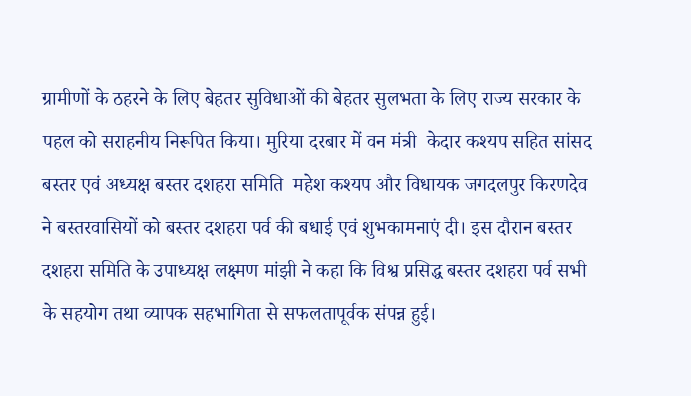ग्रामीणों के ठहरने के लिए बेहतर सुविधाओं की बेहतर सुलभता के लिए राज्य सरकार के पहल को सराहनीय निरूपित किया। मुरिया दरबार में वन मंत्री  केदार कश्यप सहित सांसद बस्तर एवं अध्यक्ष बस्तर दशहरा समिति  महेश कश्यप और विधायक जगदलपुर किरणदेव ने बस्तरवासियों को बस्तर दशहरा पर्व की बधाई एवं शुभकामनाएं दी। इस दौरान बस्तर दशहरा समिति के उपाध्यक्ष लक्ष्मण मांझी ने कहा कि विश्व प्रसिद्ध बस्तर दशहरा पर्व सभी के सहयोग तथा व्यापक सहभागिता से सफलतापूर्वक संपन्न हुई।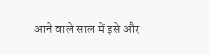आने वाले साल में इसे और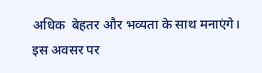अधिक  बेहतर और भव्यता के साथ मनाएंगे। इस अवसर पर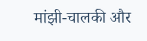मांझी-चालकी और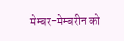मेम्बर-मेम्बरीन को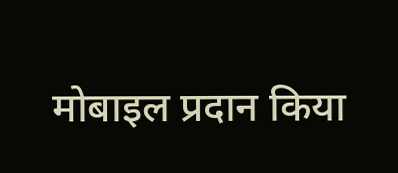मोबाइल प्रदान किया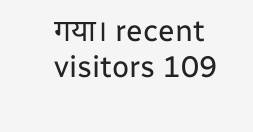गया। recent visitors 109